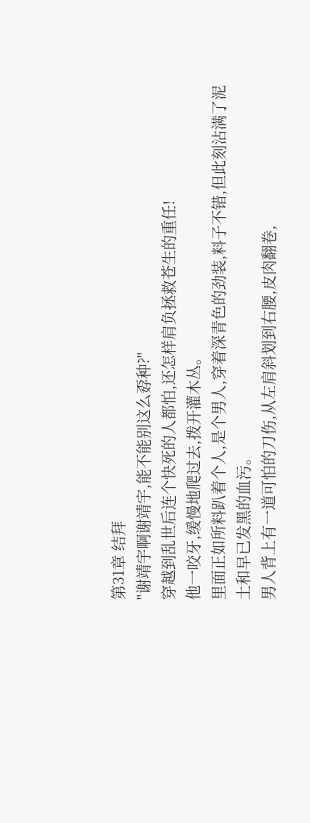第31章 结拜
"谢靖宇啊谢靖宇,能不能别这么孬种?"
穿越到乱世后连个快死的人都怕,还怎样肩负拯救苍生的重任!
他一咬牙,缓慢地爬过去,拨开灌木丛。
里面正如所料趴着个人,是个男人,穿着深青色的劲装,料子不错,但此刻沾满了泥土和早已发黑的血污。
男人背上有一道可怕的刀伤,从左肩斜划到右腰,皮肉翻卷,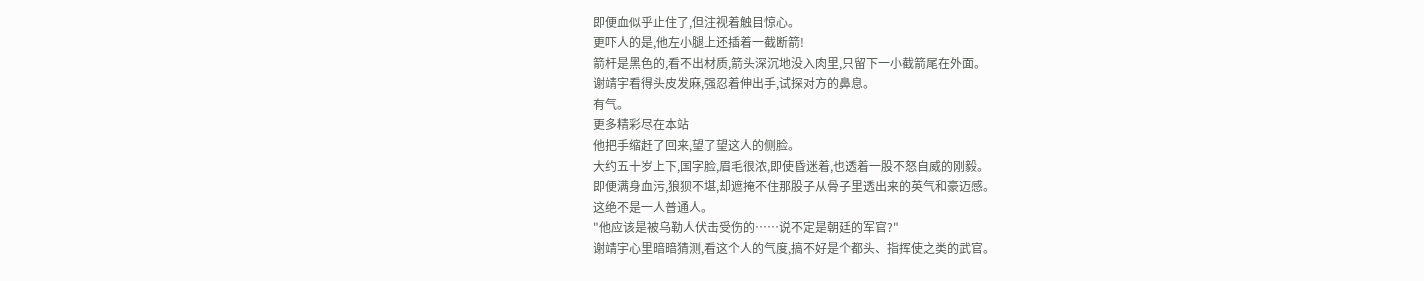即便血似乎止住了,但注视着触目惊心。
更吓人的是,他左小腿上还插着一截断箭!
箭杆是黑色的,看不出材质,箭头深沉地没入肉里,只留下一小截箭尾在外面。
谢靖宇看得头皮发麻,强忍着伸出手,试探对方的鼻息。
有气。
更多精彩尽在本站
他把手缩赶了回来,望了望这人的侧脸。
大约五十岁上下,国字脸,眉毛很浓,即使昏迷着,也透着一股不怒自威的刚毅。
即便满身血污,狼狈不堪,却遮掩不住那股子从骨子里透出来的英气和豪迈感。
这绝不是一人普通人。
"他应该是被乌勒人伏击受伤的……说不定是朝廷的军官?"
谢靖宇心里暗暗猜测,看这个人的气度,搞不好是个都头、指挥使之类的武官。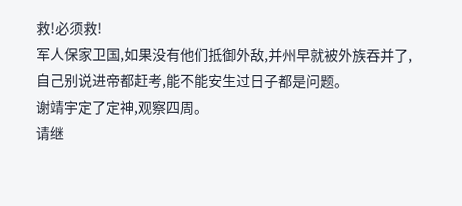救!必须救!
军人保家卫国,如果没有他们抵御外敌,并州早就被外族吞并了,自己别说进帝都赶考,能不能安生过日子都是问题。
谢靖宇定了定神,观察四周。
请继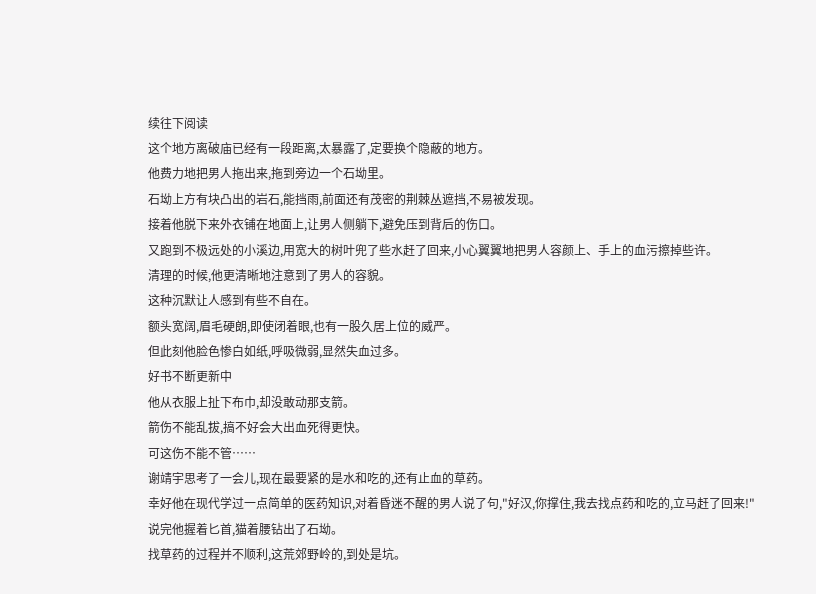续往下阅读
这个地方离破庙已经有一段距离,太暴露了,定要换个隐蔽的地方。
他费力地把男人拖出来,拖到旁边一个石坳里。
石坳上方有块凸出的岩石,能挡雨,前面还有茂密的荆棘丛遮挡,不易被发现。
接着他脱下来外衣铺在地面上,让男人侧躺下,避免压到背后的伤口。
又跑到不极远处的小溪边,用宽大的树叶兜了些水赶了回来,小心翼翼地把男人容颜上、手上的血污擦掉些许。
清理的时候,他更清晰地注意到了男人的容貌。
这种沉默让人感到有些不自在。
额头宽阔,眉毛硬朗,即使闭着眼,也有一股久居上位的威严。
但此刻他脸色惨白如纸,呼吸微弱,显然失血过多。
好书不断更新中
他从衣服上扯下布巾,却没敢动那支箭。
箭伤不能乱拔,搞不好会大出血死得更快。
可这伤不能不管……
谢靖宇思考了一会儿,现在最要紧的是水和吃的,还有止血的草药。
幸好他在现代学过一点简单的医药知识,对着昏迷不醒的男人说了句,"好汉,你撑住,我去找点药和吃的,立马赶了回来!"
说完他握着匕首,猫着腰钻出了石坳。
找草药的过程并不顺利,这荒郊野岭的,到处是坑。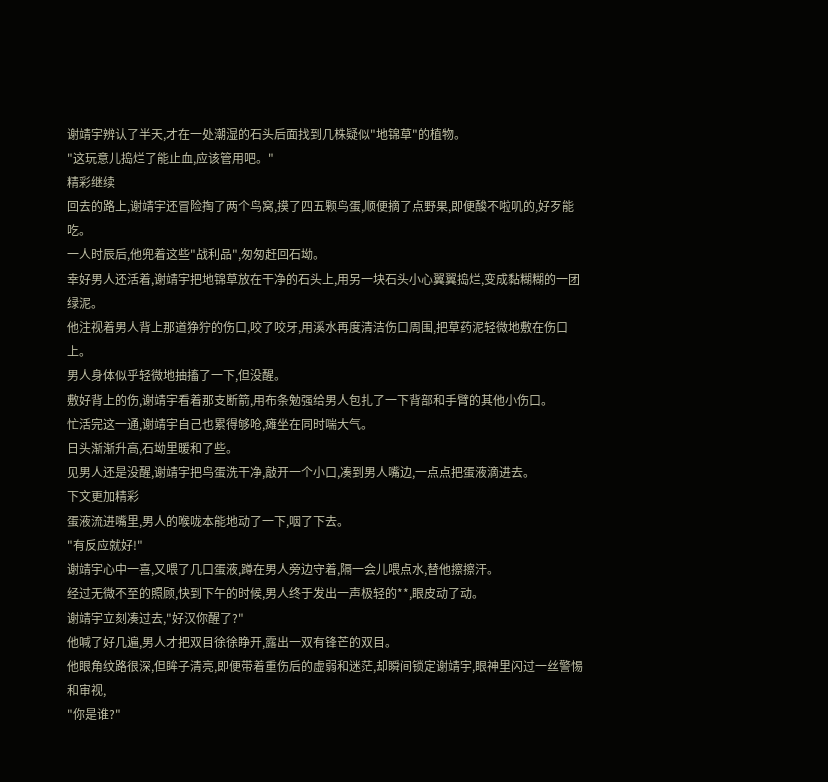谢靖宇辨认了半天,才在一处潮湿的石头后面找到几株疑似"地锦草"的植物。
"这玩意儿捣烂了能止血,应该管用吧。"
精彩继续
回去的路上,谢靖宇还冒险掏了两个鸟窝,摸了四五颗鸟蛋,顺便摘了点野果,即便酸不啦叽的,好歹能吃。
一人时辰后,他兜着这些"战利品",匆匆赶回石坳。
幸好男人还活着,谢靖宇把地锦草放在干净的石头上,用另一块石头小心翼翼捣烂,变成黏糊糊的一团绿泥。
他注视着男人背上那道狰狞的伤口,咬了咬牙,用溪水再度清洁伤口周围,把草药泥轻微地敷在伤口上。
男人身体似乎轻微地抽搐了一下,但没醒。
敷好背上的伤,谢靖宇看着那支断箭,用布条勉强给男人包扎了一下背部和手臂的其他小伤口。
忙活完这一通,谢靖宇自己也累得够呛,瘫坐在同时喘大气。
日头渐渐升高,石坳里暖和了些。
见男人还是没醒,谢靖宇把鸟蛋洗干净,敲开一个小口,凑到男人嘴边,一点点把蛋液滴进去。
下文更加精彩
蛋液流进嘴里,男人的喉咙本能地动了一下,咽了下去。
"有反应就好!"
谢靖宇心中一喜,又喂了几口蛋液,蹲在男人旁边守着,隔一会儿喂点水,替他擦擦汗。
经过无微不至的照顾,快到下午的时候,男人终于发出一声极轻的**,眼皮动了动。
谢靖宇立刻凑过去,"好汉你醒了?"
他喊了好几遍,男人才把双目徐徐睁开,露出一双有锋芒的双目。
他眼角纹路很深,但眸子清亮,即便带着重伤后的虚弱和迷茫,却瞬间锁定谢靖宇,眼神里闪过一丝警惕和审视,
"你是谁?"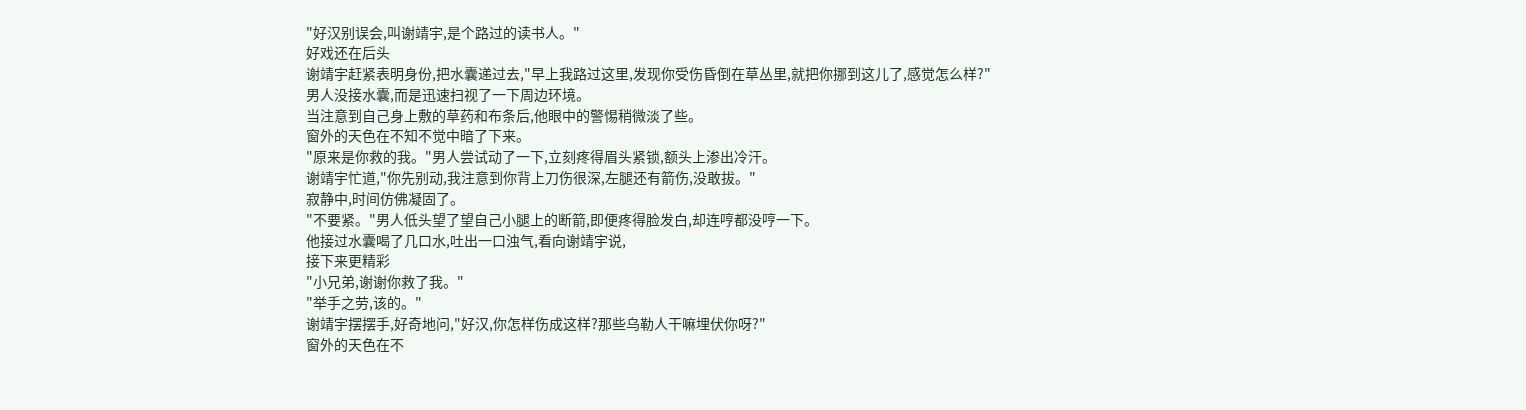"好汉别误会,叫谢靖宇,是个路过的读书人。"
好戏还在后头
谢靖宇赶紧表明身份,把水囊递过去,"早上我路过这里,发现你受伤昏倒在草丛里,就把你挪到这儿了,感觉怎么样?"
男人没接水囊,而是迅速扫视了一下周边环境。
当注意到自己身上敷的草药和布条后,他眼中的警惕稍微淡了些。
窗外的天色在不知不觉中暗了下来。
"原来是你救的我。"男人尝试动了一下,立刻疼得眉头紧锁,额头上渗出冷汗。
谢靖宇忙道,"你先别动,我注意到你背上刀伤很深,左腿还有箭伤,没敢拔。"
寂静中,时间仿佛凝固了。
"不要紧。"男人低头望了望自己小腿上的断箭,即便疼得脸发白,却连哼都没哼一下。
他接过水囊喝了几口水,吐出一口浊气,看向谢靖宇说,
接下来更精彩
"小兄弟,谢谢你救了我。"
"举手之劳,该的。"
谢靖宇摆摆手,好奇地问,"好汉,你怎样伤成这样?那些乌勒人干嘛埋伏你呀?"
窗外的天色在不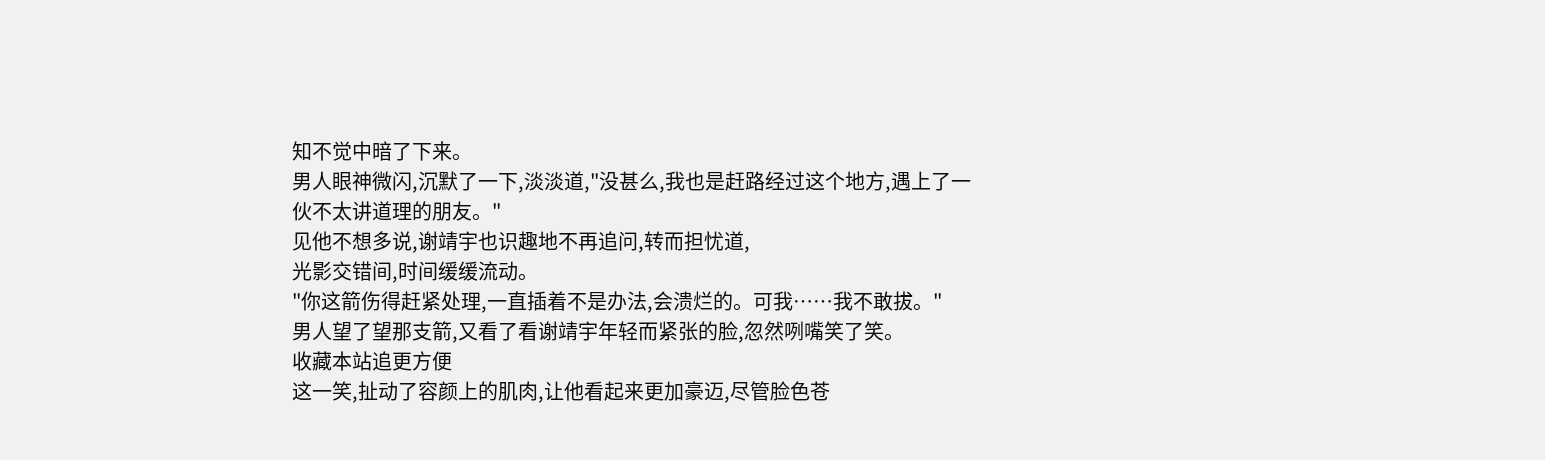知不觉中暗了下来。
男人眼神微闪,沉默了一下,淡淡道,"没甚么,我也是赶路经过这个地方,遇上了一伙不太讲道理的朋友。"
见他不想多说,谢靖宇也识趣地不再追问,转而担忧道,
光影交错间,时间缓缓流动。
"你这箭伤得赶紧处理,一直插着不是办法,会溃烂的。可我……我不敢拔。"
男人望了望那支箭,又看了看谢靖宇年轻而紧张的脸,忽然咧嘴笑了笑。
收藏本站追更方便
这一笑,扯动了容颜上的肌肉,让他看起来更加豪迈,尽管脸色苍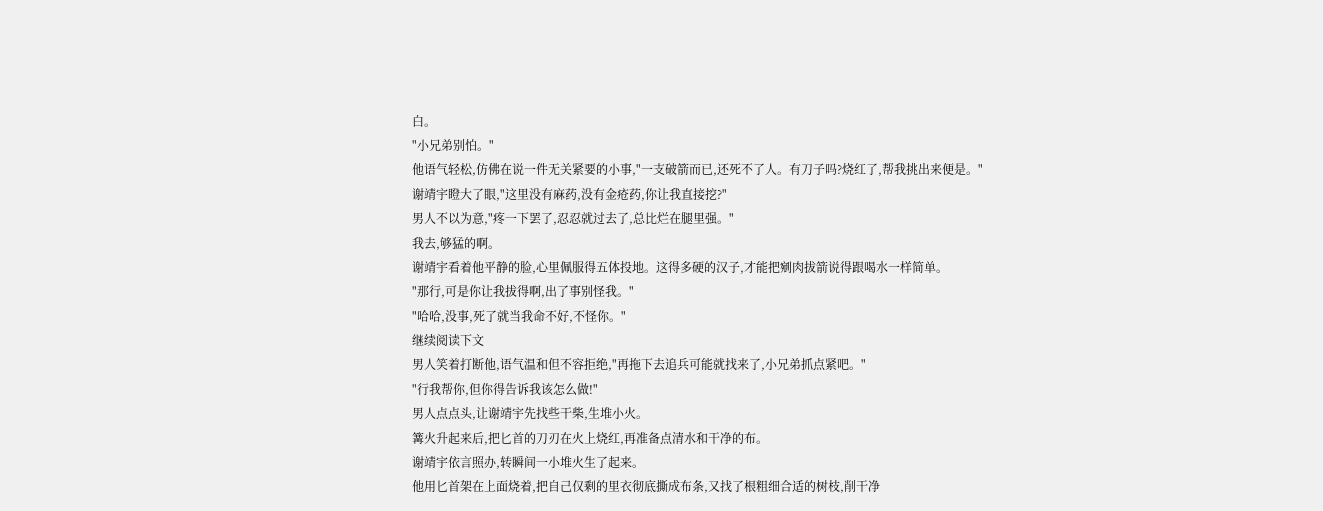白。
"小兄弟别怕。"
他语气轻松,仿佛在说一件无关紧要的小事,"一支破箭而已,还死不了人。有刀子吗?烧红了,帮我挑出来便是。"
谢靖宇瞪大了眼,"这里没有麻药,没有金疮药,你让我直接挖?"
男人不以为意,"疼一下罢了,忍忍就过去了,总比烂在腿里强。"
我去,够猛的啊。
谢靖宇看着他平静的脸,心里佩服得五体投地。这得多硬的汉子,才能把剜肉拔箭说得跟喝水一样简单。
"那行,可是你让我拔得啊,出了事别怪我。"
"哈哈,没事,死了就当我命不好,不怪你。"
继续阅读下文
男人笑着打断他,语气温和但不容拒绝,"再拖下去追兵可能就找来了,小兄弟抓点紧吧。"
"行我帮你,但你得告诉我该怎么做!"
男人点点头,让谢靖宇先找些干柴,生堆小火。
篝火升起来后,把匕首的刀刃在火上烧红,再准备点清水和干净的布。
谢靖宇依言照办,转瞬间一小堆火生了起来。
他用匕首架在上面烧着,把自己仅剩的里衣彻底撕成布条,又找了根粗细合适的树枝,削干净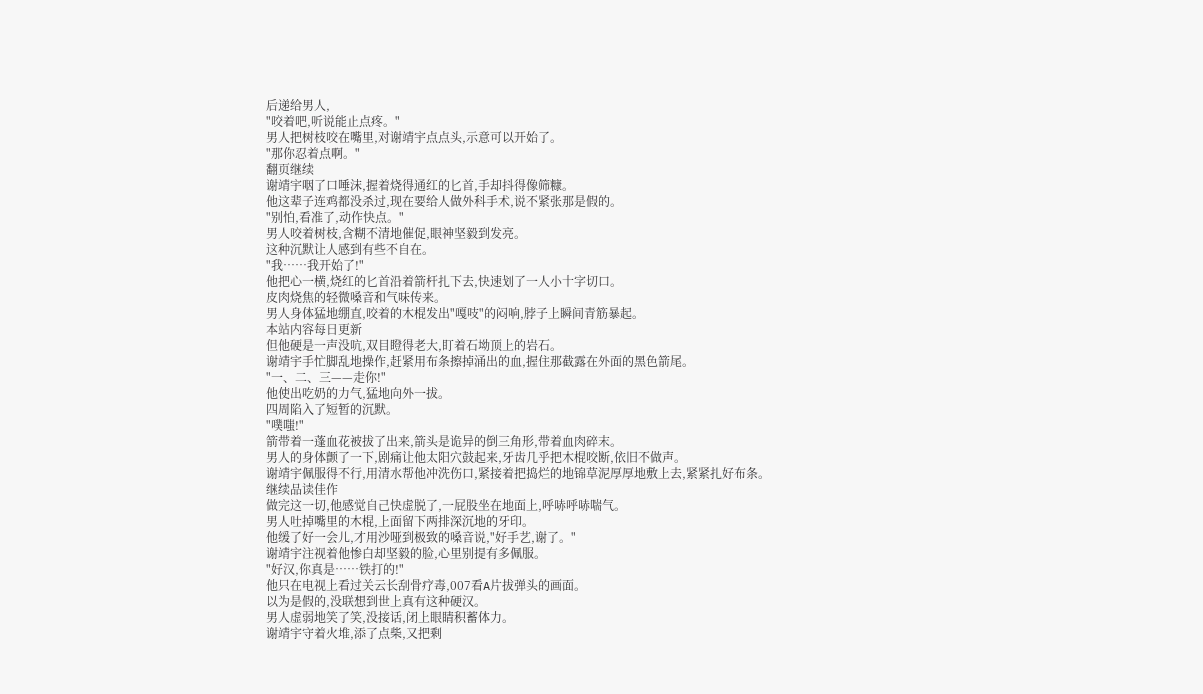后递给男人,
"咬着吧,听说能止点疼。"
男人把树枝咬在嘴里,对谢靖宇点点头,示意可以开始了。
"那你忍着点啊。"
翻页继续
谢靖宇咽了口唾沫,握着烧得通红的匕首,手却抖得像筛糠。
他这辈子连鸡都没杀过,现在要给人做外科手术,说不紧张那是假的。
"别怕,看准了,动作快点。"
男人咬着树枝,含糊不清地催促,眼神坚毅到发亮。
这种沉默让人感到有些不自在。
"我……我开始了!"
他把心一横,烧红的匕首沿着箭杆扎下去,快速划了一人小十字切口。
皮肉烧焦的轻微嗓音和气味传来。
男人身体猛地绷直,咬着的木棍发出"嘎吱"的闷响,脖子上瞬间青筋暴起。
本站内容每日更新
但他硬是一声没吭,双目瞪得老大,盯着石坳顶上的岩石。
谢靖宇手忙脚乱地操作,赶紧用布条擦掉涌出的血,握住那截露在外面的黑色箭尾。
"一、二、三——走你!"
他使出吃奶的力气,猛地向外一拔。
四周陷入了短暂的沉默。
"噗嗤!"
箭带着一蓬血花被拔了出来,箭头是诡异的倒三角形,带着血肉碎末。
男人的身体颤了一下,剧痛让他太阳穴鼓起来,牙齿几乎把木棍咬断,依旧不做声。
谢靖宇佩服得不行,用清水帮他冲洗伤口,紧接着把捣烂的地锦草泥厚厚地敷上去,紧紧扎好布条。
继续品读佳作
做完这一切,他感觉自己快虚脱了,一屁股坐在地面上,呼哧呼哧喘气。
男人吐掉嘴里的木棍,上面留下两排深沉地的牙印。
他缓了好一会儿,才用沙哑到极致的嗓音说,"好手艺,谢了。"
谢靖宇注视着他惨白却坚毅的脸,心里别提有多佩服。
"好汉,你真是……铁打的!"
他只在电视上看过关云长刮骨疗毒,007看A片拔弹头的画面。
以为是假的,没联想到世上真有这种硬汉。
男人虚弱地笑了笑,没接话,闭上眼睛积蓄体力。
谢靖宇守着火堆,添了点柴,又把剩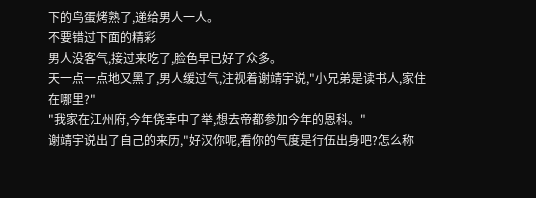下的鸟蛋烤熟了,递给男人一人。
不要错过下面的精彩
男人没客气,接过来吃了,脸色早已好了众多。
天一点一点地又黑了,男人缓过气,注视着谢靖宇说,"小兄弟是读书人,家住在哪里?"
"我家在江州府,今年侥幸中了举,想去帝都参加今年的恩科。"
谢靖宇说出了自己的来历,"好汉你呢,看你的气度是行伍出身吧?怎么称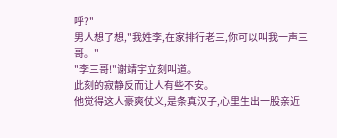呼?"
男人想了想,"我姓李,在家排行老三,你可以叫我一声三哥。"
"李三哥!"谢靖宇立刻叫道。
此刻的寂静反而让人有些不安。
他觉得这人豪爽仗义,是条真汉子,心里生出一股亲近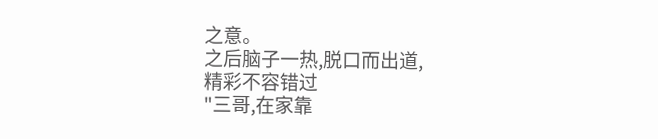之意。
之后脑子一热,脱口而出道,
精彩不容错过
"三哥,在家靠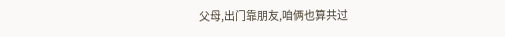父母,出门靠朋友,咱俩也算共过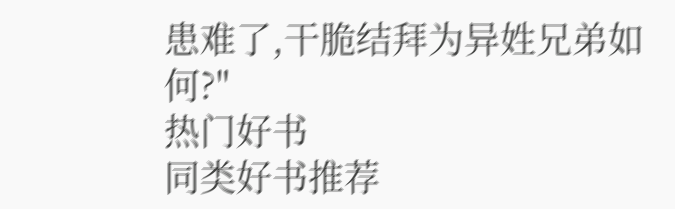患难了,干脆结拜为异姓兄弟如何?"
热门好书
同类好书推荐